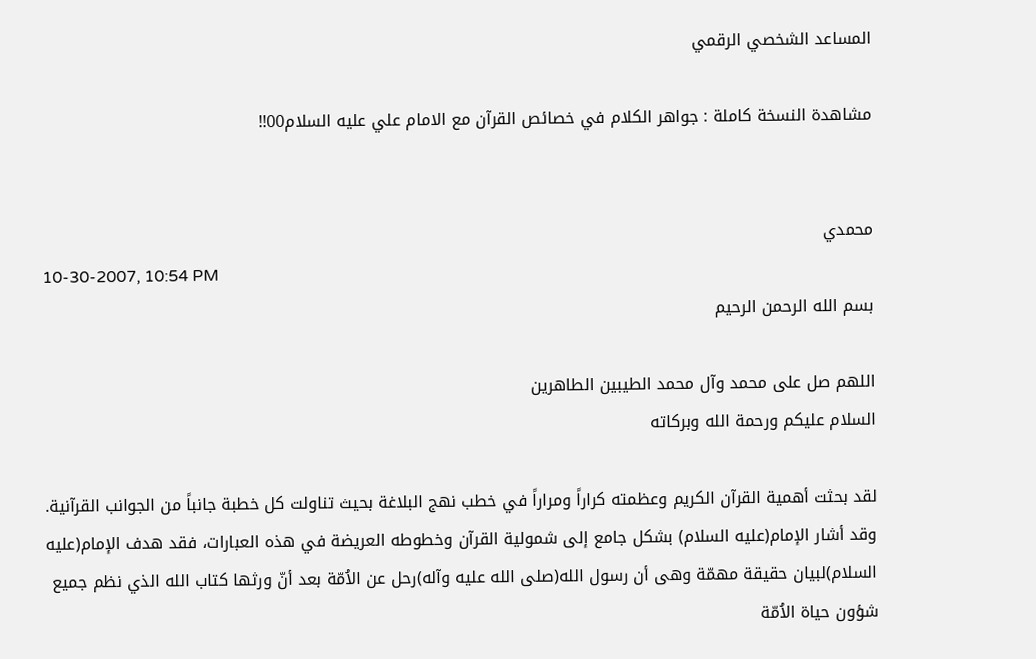المساعد الشخصي الرقمي

مشاهدة النسخة كاملة : جواهر الكلام في خصائص القرآن مع الامام علي عليه السلام00!!


محمدي
10-30-2007, 10:54 PM
بسم الله الرحمن الرحيم

اللهم صل على محمد وآل محمد الطيبين الطاهرين
السلام عليكم ورحمة الله وبركاته

لقد بحثت أهمية القرآن الكريم وعظمته كراراً ومراراً في خطب نهج البلاغة بحيث تناولت كل خطبة جانباً من الجوانب القرآنية.
وقد أشار الإمام(عليه السلام) بشكل جامع إلى شمولية القرآن وخطوطه العريضة في هذه العبارات، فقد هدف الإمام(عليه السلام)لبيان حقيقة مهمّة وهى أن رسول الله(صلى الله عليه وآله)رحل عن الاُمّة بعد أنّ ورثها كتاب الله الذي نظم جميع شؤون حياة الاُمّة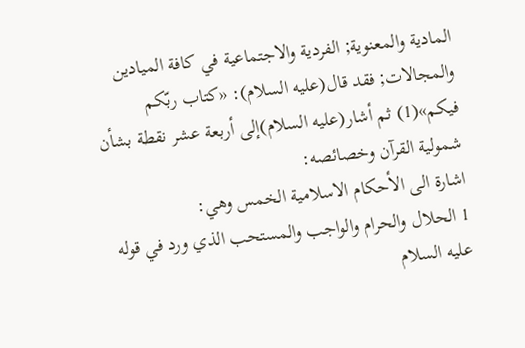المادية والمعنوية; الفردية والاجتماعية في كافة الميادين والمجالات; فقد قال(عليه السلام): «كتاب ربّكم فيكم»(1) ثم أشار(عليه السلام)إلى أربعة عشر نقطة بشأن شمولية القرآن وخصائصه:
اشارة الى الأحكام الاسلامية الخمس وهي:
1 الحلال والحرام والواجب والمستحب الذي ورد في قوله عليه السلام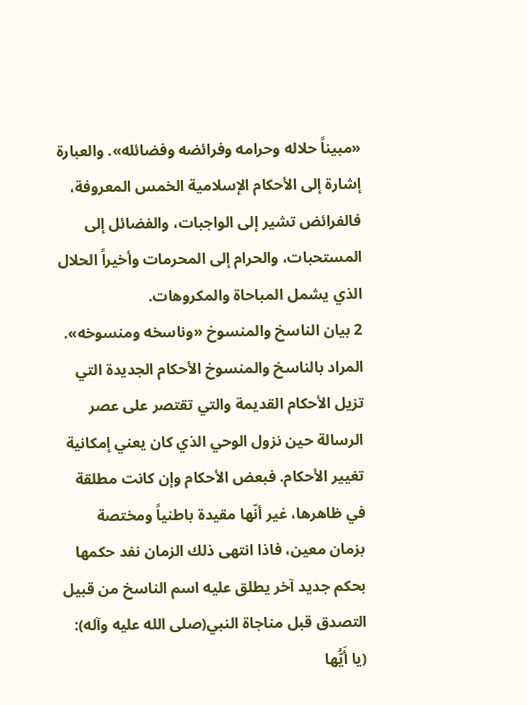«مبيناً حلاله وحرامه وفرائضه وفضائله». والعبارة إشارة إلى الأحكام الإسلامية الخمس المعروفة، فالفرائض تشير إلى الواجبات، والفضائل إلى المستحبات، والحرام إلى المحرمات وأخيراً الحلال الذي يشمل المباحاة والمكروهات.
2 بيان الناسخ والمنسوخ «وناسخه ومنسوخه».
المراد بالناسخ والمنسوخ الأحكام الجديدة التي تزيل الأحكام القديمة والتي تقتصر على عصر الرسالة حين نزول الوحي الذي كان يعني إمكانية تغيير الأحكام. فبعض الأحكام وإن كانت مطلقة في ظاهرها، غير أنّها مقيدة باطنياً ومختصة بزمان معين، فاذا انتهى ذلك الزمان نفد حكمها بحكم جديد آخر يطلق عليه اسم الناسخ من قبيل التصدق قبل مناجاة النبي(صلى الله عليه وآله): (يا أَيُّها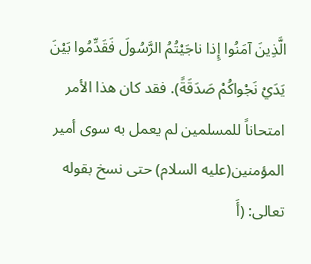الَّذِينَ آمَنُوا إِذا ناجَيْتُمُ الرَّسُولَ فَقَدِّمُوا بَيْنَ يَدَيْ نَجْواكُمْ صَدَقَةً). فقد كان هذا الأمر امتحاناً للمسلمين لم يعمل به سوى أمير المؤمنين(عليه السلام) حتى نسخ بقوله تعالى: (أَ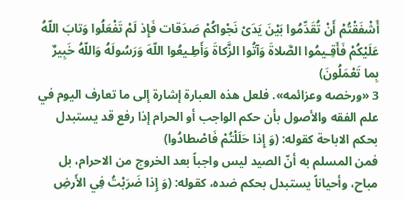أَشْفَقْتُمْ أَنْ تُقَدِّمُوا بَيْنَ يَدَىْ نَجْواكُمْ صَدَقات فَإِذ لَمْ تَفْعَلُوا وَتابَ اللّهُ عَلَيْكُمْ فَأَقِـيمُوا الصَّلاةَ وَآتُوا الزَّكاةَ وَأَطِـيعُوا اللّهَ وَرَسُولَهُ وَاللّهُ خَبِيرٌ بِما تَعْمَلُونَ)
3 «ورخصه وعزائمه». فلعل هذه العبارة إشارة إلى ما تعارف اليوم في علم الفقه والأصول بأن حكم الواجب أو الحرام إذا رفع قد يستبدل بحكم الاباحة كقوله: (وَ إِذا حَلَلْتُمْ فَاصْطادُوا)
فمن المسلم به أنّ الصيد ليس واجباً بعد الخروج من الاحرام، بل مباح، وأحياناً يستبدل بحكم ضده، كقوله: (وَ إِذا ضَرَبْتُ فِي الأَرضِ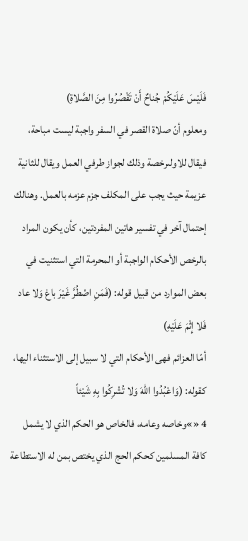فَلَيْسَ عَلَيْكُمْ جُناحٌ أَنْ تَقْصُرُوا مِنَ الصَّلاةِ)
ومعلوم أنّ صلاة القصر في السفر واجبة ليست مباحة، فيقال للاولىرخصة وذلك لجواز طرفي العمل ويقال للثانية عزيمة حيث يجب على المكلف جزم عزمه بالعمل. وهنالك إحتمال آخر في تفسير هاتين المفردتين، كأن يكون المراد بالرخص الأحكام الواجبة أو المحرمة التي استثنيت في بعض الموارد من قبيل قوله: (فَمَنِ اضْطُرَّ غَيْرَ باغ وَلا عاد فَلا إِثْمَ عَلَيْهِ)
أمّا العزائم فهى الأحكام التي لا سبيل إلى الاستثناء اليها، كقوله: (وَاعْبُدُوا اللّهَ وَلا تُشْرِكُوا بِهِ شَيْئاً
4 «»وخاصه وعامه، فالخاص هو الحكم الذي لا يشمل كافة المسلمين كحكم الحج الذي يختص بمن له الاستطاعة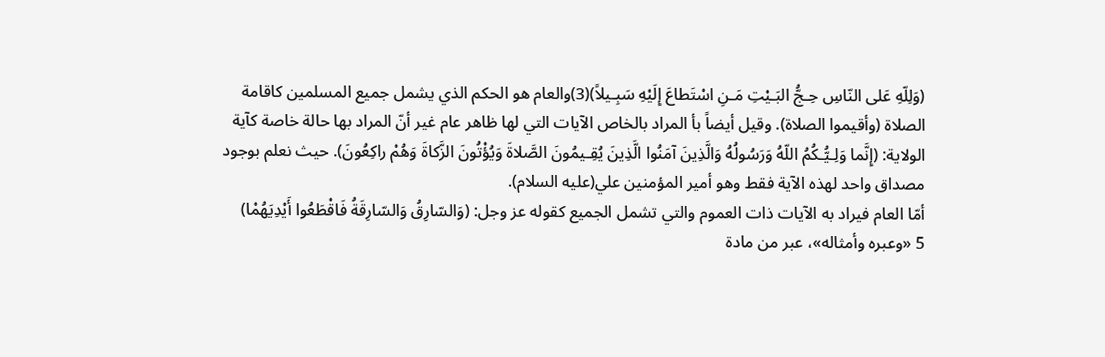(وَلِلّهِ عَلى النّاسِ حِـجُّ البَـيْتِ مَـنِ اسْتَطاعَ إِلَيْهِ سَبِـيلاً)(3)والعام هو الحكم الذي يشمل جميع المسلمين كاقامة الصلاة (وأقيموا الصلاة). وقيل أيضاً بأ المراد بالخاص الآيات التي لها ظاهر عام غير أنّ المراد بها حالة خاصة كآية الولاية: (إِنَّما وَلِـيُّـكُمُ اللّهُ وَرَسُولُهُ وَالَّذِينَ آمَنُوا الَّذِينَ يُقِـيمُونَ الصَّلاةَ وَيُؤْتُونَ الزَّكاةَ وَهُمْ راكِعُونَ). حيث نعلم بوجود مصداق واحد لهذه الآية فقط وهو أمير المؤمنين علي(عليه السلام).
أمّا العام فيراد به الآيات ذات العموم والتي تشمل الجميع كقوله عز وجل: (وَالسّارِقُ وَالسّارِقَةُ فَاقْطَعُوا أَيْدِيَهُمْا)
5 «وعبره وأمثاله»، عبر من مادة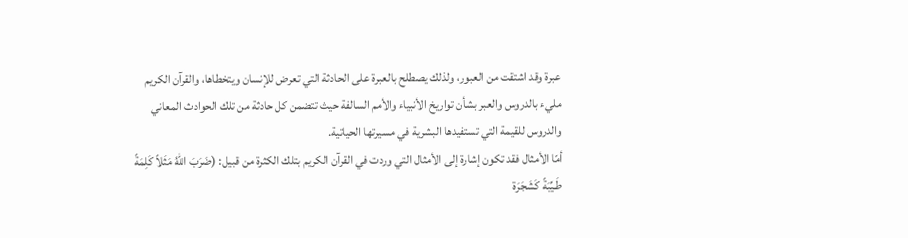عبرة وقد اشتقت من العبور، ولذلك يصطلح بالعبرة على الحادثة التي تعرض للإنسان ويتخطاها، والقرآن الكريم مليء بالدروس والعبر بشأن تواريخ الأنبياء والأمم السالفة حيث تتضمن كل حادثة من تلك الحوادث المعاني والدروس للقيمة التي تستفيدها البشرية في مسيرتها الحياتية.
أمّا الأمثال فقد تكون إشارة إلى الأمثال التي وردت في القرآن الكريم بتلك الكثرة من قبيل: (ضَرَبَ اللّهُ مَثَلاً كَلِمَةً طَـيِّبَةً كَشَجَرَة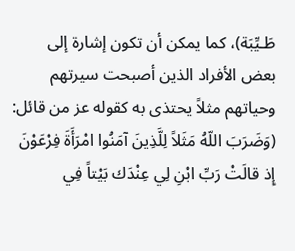طَـيِّبَة)، كما يمكن أن تكون إشارة إلى بعض الأفراد الذين أصبحت سيرتهم وحياتهم مثلاً يحتذى به كقوله عز من قائل: (وَضَرَبَ اللّهُ مَثَلاً لِلَّذِينَ آمَنُوا امْرَأَةَ فِرْعَوْنَ إِذ قالَتْ رَبِّ ابْنِ لِي عِنْدَك بَيْتاً فِي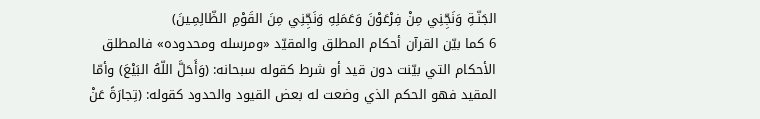الجَنّـةِ وَنَجِّنِي مِنْ فِرْعَوْنَ وَعَمَلِهِ وَنَجِّنِي مِنَ القَوْمِ الظّالِمِـينَ)
6 كما بيّن القرآن أحكام المطلق والمقيّد «ومرسله ومحدوده» فالمطلق الأحكام التي بيّنت دون قيد أو شرط كقوله سبحانه: (وَأَحَلَّ اللّهُ البَيْعَ) وأمّا المقيد فهو الحكم الذي وضعت له بعض القيود والحدود كقوله: (تِجارَةً عَنْ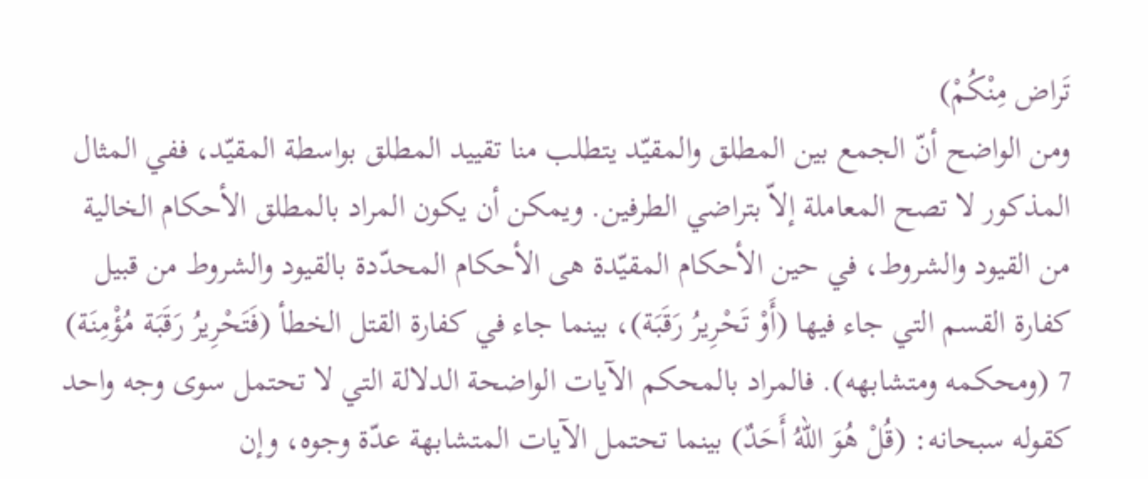تَراض مِنْكُمْ)
ومن الواضح أنّ الجمع بين المطلق والمقيّد يتطلب منا تقييد المطلق بواسطة المقيّد، ففي المثال المذكور لا تصح المعاملة إلاّ بتراضي الطرفين. ويمكن أن يكون المراد بالمطلق الأحكام الخالية من القيود والشروط، في حين الأحكام المقيّدة هى الأحكام المحدّدة بالقيود والشروط من قبيل كفارة القسم التي جاء فيها (أَوْ تَحْرِيرُ رَقَبَة)، بينما جاء في كفارة القتل الخطأ (فَتَحْرِيرُ رَقَبَة مُؤْمِنَة)
7 (ومحكمه ومتشابهه). فالمراد بالمحكم الآيات الواضحة الدلالة التي لا تحتمل سوى وجه واحد كقوله سبحانه: (قُلْ هُوَ اللّهُ أَحَدٌ) بينما تحتمل الآيات المتشابهة عدّة وجوه، وإن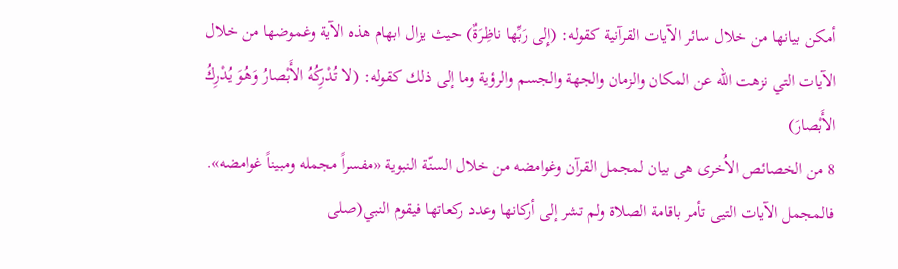أمكن بيانها من خلال سائر الآيات القرآنية كقوله: (إِلى رَبِّها ناظِرَةٌ) حيث يزال ابهام هذه الآية وغموضها من خلال الآيات التي نزهت الله عن المكان والزمان والجهة والجسم والرؤية وما إلى ذلك كقوله: (لا تُدْرِكُهُ الأَبْصارُ وَهُوَ يُدْرِكُ الأَبْصارَ)
8 من الخصائص الاُخرى هى بيان لمجمل القرآن وغوامضه من خلال السنّة النبوية «مفسراً مجمله ومبيناً غوامضه». فالمجمل الآيات التيى تأمر باقامة الصلاة ولم تشر إلى أركانها وعدد ركعاتها فيقوم النبي(صلى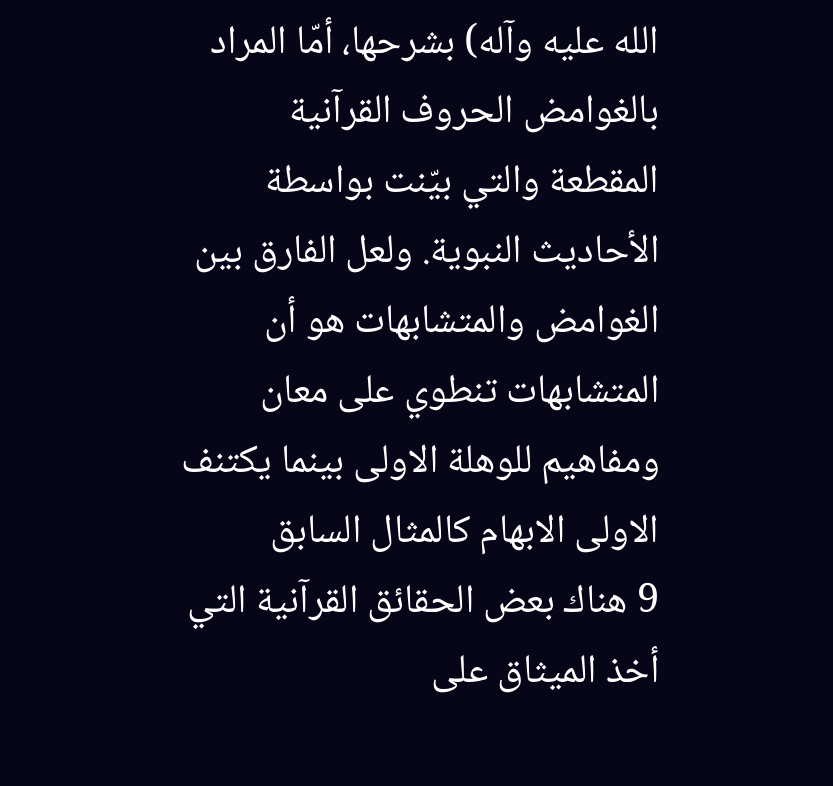الله عليه وآله) بشرحها، أمّا المراد بالغوامض الحروف القرآنية المقطعة والتي بيّنت بواسطة الأحاديث النبوية. ولعل الفارق بين الغوامض والمتشابهات هو أن المتشابهات تنطوي على معان ومفاهيم للوهلة الاولى بينما يكتنف الاولى الابهام كالمثال السابق
9 هناك بعض الحقائق القرآنية التي أخذ الميثاق على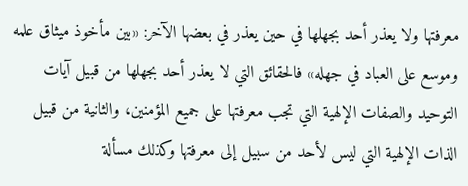معرفتها ولا يعذر أحد بجهلها في حين يعذر في بعضها الآخر: «بين مأخوذ ميثاق علمه وموسع على العباد في جهله» فالحقائق التي لا يعذر أحد بجهلها من قبيل آيات التوحيد والصفات الإلهية التي تجب معرفتها على جميع المؤمنين، والثانية من قبيل الذات الإلهية التي ليس لأحد من سبيل إلى معرفتها وكذلك مسألة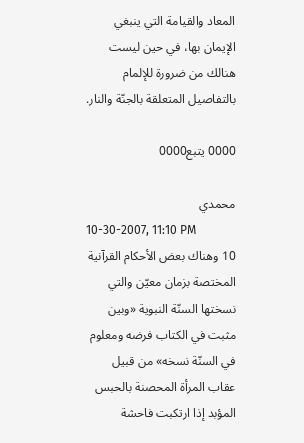المعاد والقيامة التي ينبغي الإيمان بها، في حين ليست هنالك من ضرورة للإلمام بالتفاصيل المتعلقة بالجنّة والنار.

0000 يتبع0000

محمدي
10-30-2007, 11:10 PM
10 وهناك بعض الأحكام القرآنية المختصة بزمان معيّن والتي نسختها السنّة النبوية «وبين مثبت في الكتاب فرضه ومعلوم في السنّة نسخه» من قبيل عقاب المرأة المحصنة بالحبس المؤبد إذا ارتكبت فاحشة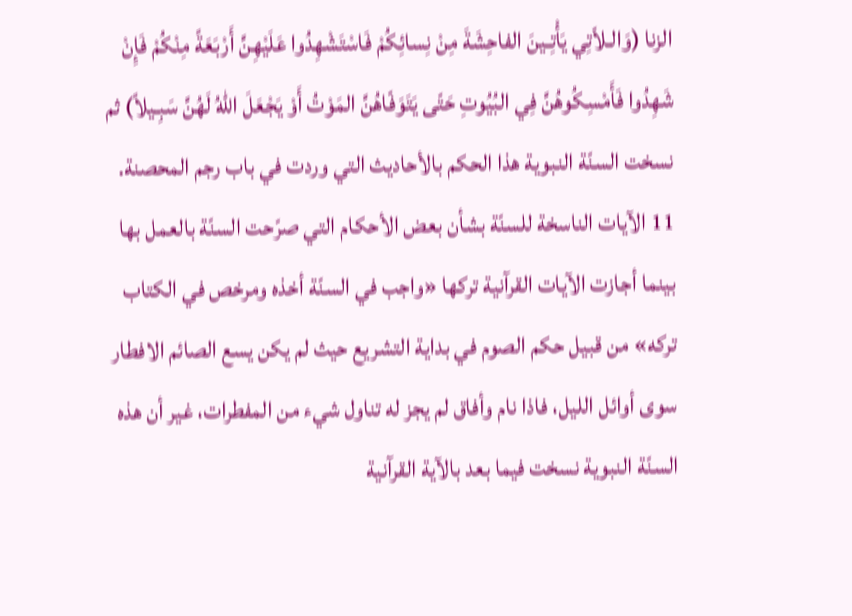الزنا (وَالـلاّتِي يَأْتِـينَ الفاحِشَةَ مِنْ نِسائِكُمْ فَاسْتَشْهِدُوا عَلَيْهِنَّ أَرْبَعَةً مِنْكُمْ فَإِنْ شَهِدُوا فَأَمْسِكُوهُنَّ فِي البُيُوتِ حَتّى يَتَوَفّاهُنَّ المَوْتُ أَوْ يَجْعَلَ اللّهُ لَهُنَّ سَبِـيلاً) ثم نسخت السنّة النبوية هذا الحكم بالأحاديث التي وردت في باب رجم المحصنة.
11 الآيات الناسخة للسنّة بشأن بعض الأحكام التي صرّحت السنّة بالعمل بها بينما أجازت الآيات القرآنية تركها «واجب في السنّة أخذه ومرخص في الكتاب تركه» من قبيل حكم الصوم في بداية التشريع حيث لم يكن يسع الصائم الافطار سوى أوائل الليل، فاذا نام وأفاق لم يجز له تناول شيء من المفطرات، غير أن هذه السنّة النبوية نسخت فيما بعد بالآية القرآنية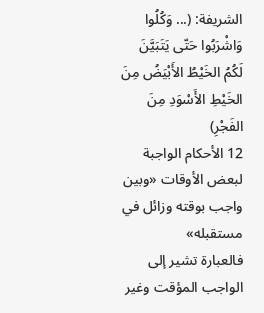الشريفة: (... وَكُلُوا وَاشْرَبُوا حَتّى يَتَبَيَّنَ لَكُمُ الخَيْطُ الأَبْيَضُ مِنَ الخَيْطِ الأَسْوَدِ مِنَ الفَجْرِ)
12 الأحكام الواجبة لبعض الأوقات «وبين واجب بوقته وزائل في مستقبله»
فالعبارة تشير إلى الواجب المؤقت وغير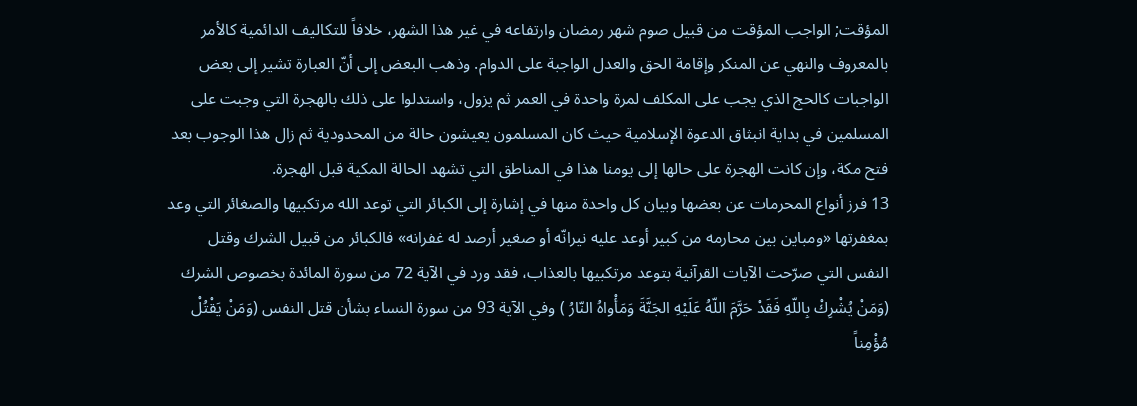المؤقت; الواجب المؤقت من قبيل صوم شهر رمضان وارتفاعه في غير هذا الشهر، خلافاً للتكاليف الدائمية كالأمر بالمعروف والنهي عن المنكر وإقامة الحق والعدل الواجبة على الدوام. وذهب البعض إلى أنّ العبارة تشير إلى بعض الواجبات كالحج الذي يجب على المكلف لمرة واحدة في العمر ثم يزول، واستدلوا على ذلك بالهجرة التي وجبت على المسلمين في بداية انبثاق الدعوة الإسلامية حيث كان المسلمون يعيشون حالة من المحدودية ثم زال هذا الوجوب بعد فتح مكة، وإن كانت الهجرة على حالها إلى يومنا هذا في المناطق التي تشهد الحالة المكية قبل الهجرة.
13 فرز أنواع المحرمات عن بعضها وبيان كل واحدة منها في إشارة إلى الكبائر التي توعد الله مرتكبيها والصغائر التي وعد بمغفرتها «ومباين بين محارمه من كبير أوعد عليه نيرانّه أو صغير أرصد له غفرانه» فالكبائر من قبيل الشرك وقتل النفس التي صرّحت الآيات القرآنية بتوعد مرتكبيها بالعذاب، فقد ورد في الآية 72 من سورة المائدة بخصوص الشرك (وَمَنْ يُشْرِكْ بِاللّهِ فَقَدْ حَرَّمَ اللّهُ عَلَيْهِ الجَنَّةَ وَمَأْواهُ النّارُ ) وفي الآية 93 من سورة النساء بشأن قتل النفس (وَمَنْ يَقْتُلْ مُؤْمِناً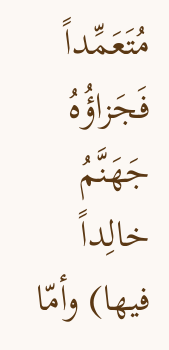مُتَعَمِّداً فَجَزاؤُهُ جَهَنَّمُ خالِداً فيها) وأمّا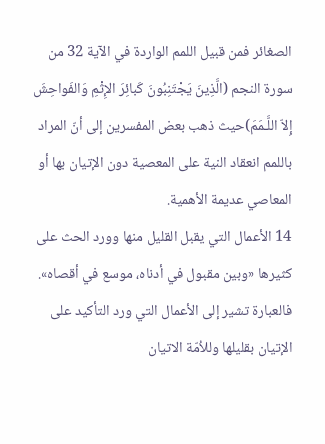الصغائر فمن قبيل اللمم الواردة في الآية 32 من سورة النجم (الَّذِينَ يَجْتَنِبُونَ كَبائِرَ الإِثْمِ وَالفَواحِشَ إِلاّ اللَّـمَمَ)حيث ذهب بعض المفسرين إلى أنّ المراد باللمم انعقاد النية على المعصية دون الإتيان بها أو المعاصي عديمة الأهمية.
14 الأعمال التي يقبل القليل منها وورد الحث على كثيرها «وبين مقبول في أدناه، موسع في أقصاه». فالعبارة تشير إلى الأعمال التي ورد التأكيد على الإتيان بقليلها وللاُمّة الاتيان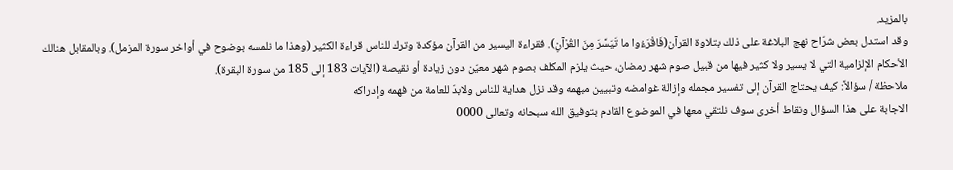بالمزيد.
وقد استدل بعض شرّاح نهج البلاغة على ذلك بتلاوة القرآن(فَاقْرَءُوا ما تَيَسَّرَ مِنَ القُرْآنِ). فقراءة اليسير من القرآن مؤكدة وترك للناس قراءة الكثير (وهذا ما نلمسه بوضوح في أواخر سورة المزمل). وبالمقابل هنالك الأحكام الإلزامية التي لا يسير ولا كثير فيها من قبيل صوم شهر رمضان، حيث يلزم المكلف بصوم شهر معيّن دون زيادة أو نقيصة (الآيات 183 إلى 185 من سورة البقرة).
ملاحظة / سؤالاً: كيف يحتاج القرآن إلى تفسير مجمله وإزالة غوامضه وتبيين مبهمه وقد نزل هداية للناس ولابدّ للعامة من فهمه وإدراكه
الاجابة على هذا السؤال ونقاط أخرى سوف نلتقي معها في الموضوع القادم بتوفيق الله سبحانه وتعالى 0000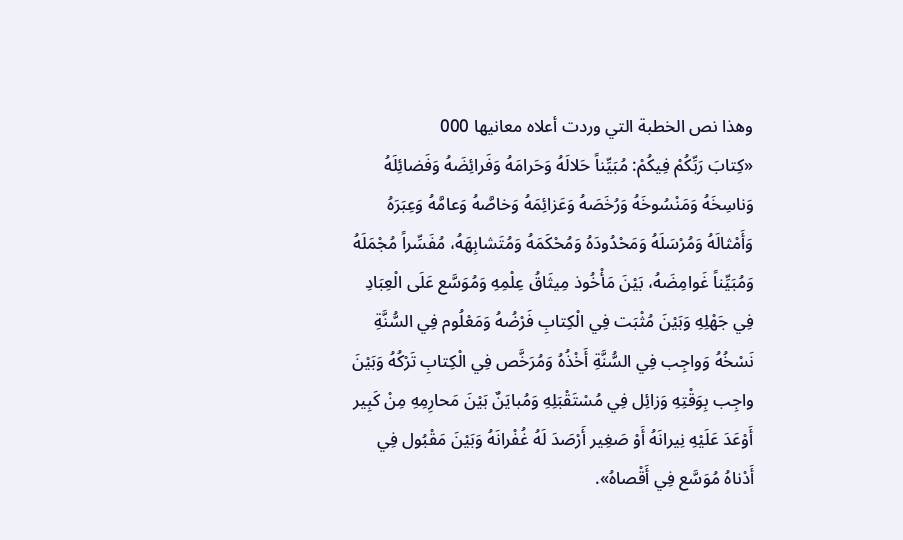وهذا نص الخطبة التي وردت أعلاه معانيها 000
«كِتابَ رَبِّكُمْ فِيكُمْ: مُبَيِّناً حَلالَهُ وَحَرامَهُ وَفَرائِضَهُ وَفَضائِلَهُ وَناسِخَهُ وَمَنْسُوخَهُ وَرُخَصَهُ وَعَزائِمَهُ وَخاصَّهُ وَعامَّهُ وَعِبَرَهُ وَأَمْثالَهُ وَمُرْسَلَهُ وَمَحْدُودَهُ وَمُحْكَمَهُ وَمُتَشابِهَهُ، مُفَسِّراً مُجْمَلَهُ وَمُبَيِّناً غَوامِضَهُ، بَيْنَ مَأْخُوذ مِيثَاقُ عِلْمِهِ وَمُوَسَّع عَلَى الْعِبَادِ فِي جَهْلِهِ وَبَيْنَ مُثْبَت فِي الْكِتابِ فَرْضُهُ وَمَعْلُوم فِي السُّنَّةِ نَسْخُهُ وَواجِب فِي السُّنَّةِ أَخْذُهُ وَمُرَخَّص فِي الْكِتابِ تَرْكُهُ وَبَيْنَ واجِب بِوَقْتِهِ وَزائِل فِي مُسْتَقْبَلِهِ وَمُبايَنٌ بَيْنَ مَحارِمِهِ مِنْ كَبِير أَوْعَدَ عَلَيْهِ نِيرانَهُ أَوْ صَغِير أَرْصَدَ لَهُ غُفْرانَهُ وَبَيْنَ مَقْبُول فِي أَدْناهُ مُوَسَّع فِي أَقْصاهُ».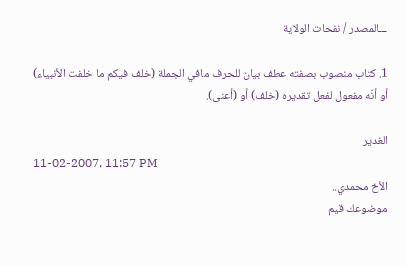ـــالمصدر / نفحات الولاية

1. كتاب منصوب بصفته عطف بيان للحرف مافي الجملة (خلف فيكم ما خلفت الأنبياء) أو أنّه مفعول لفعل تقديره (خلف) أو (أعنى).

الغدير
11-02-2007, 11:57 PM
الأخ محمدي..
موضوعك قيم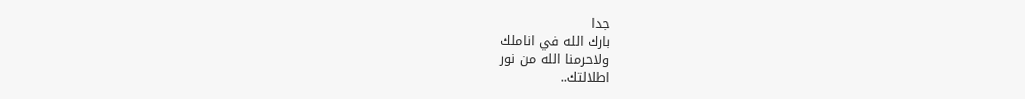جدا
بارك الله في اناملك
ولاحرمنا الله من نور
اطلالتك..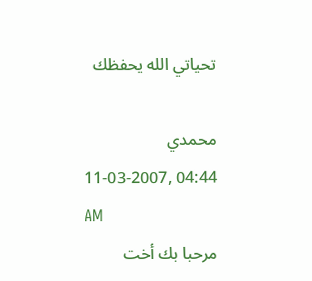تحياتي الله يحفظك

محمدي
11-03-2007, 04:44 AM
مرحبا بك أخت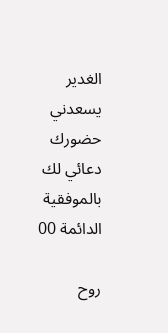الغدير
يسعدني حضورك
دعائي لك بالموفقية
الدائمة 00

روح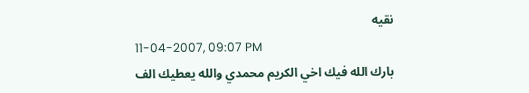نقيه
11-04-2007, 09:07 PM
بارك الله فيك اخي الكريم محمدي والله يعطيك الف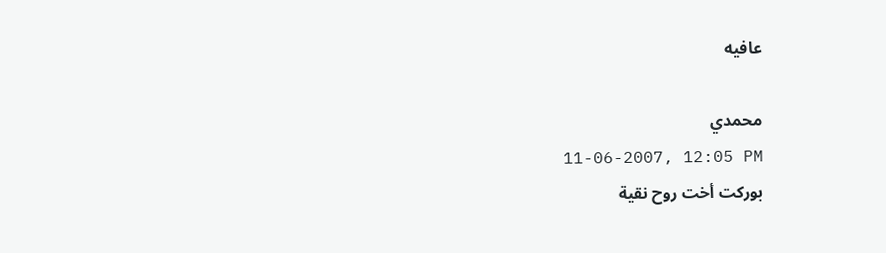عافيه

محمدي
11-06-2007, 12:05 PM
بوركت أخت روح نقية